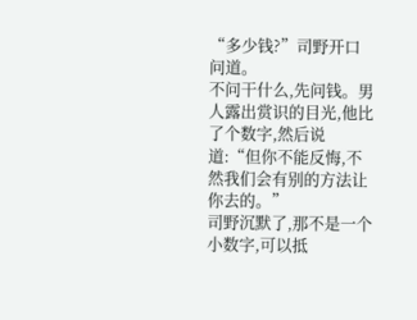“多少钱?”司野开口问道。
不问干什么,先问钱。男人露出赏识的目光,他比了个数字,然后说道:“但你不能反悔,不然我们会有别的方法让你去的。”
司野沉默了,那不是一个小数字,可以抵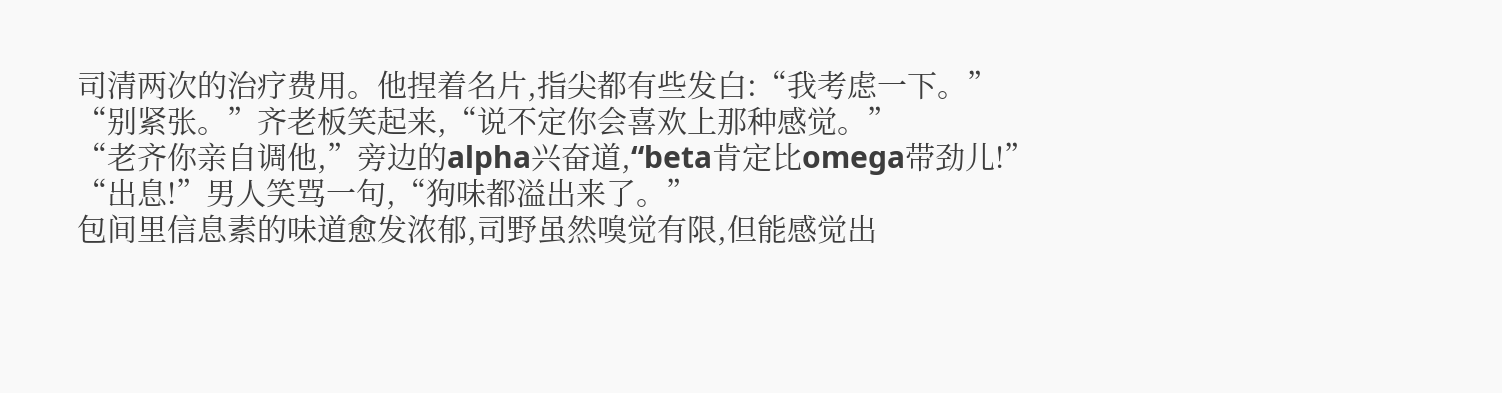司清两次的治疗费用。他捏着名片,指尖都有些发白:“我考虑一下。”
“别紧张。”齐老板笑起来,“说不定你会喜欢上那种感觉。”
“老齐你亲自调他,”旁边的alpha兴奋道,“beta肯定比omega带劲儿!”
“出息!”男人笑骂一句,“狗味都溢出来了。”
包间里信息素的味道愈发浓郁,司野虽然嗅觉有限,但能感觉出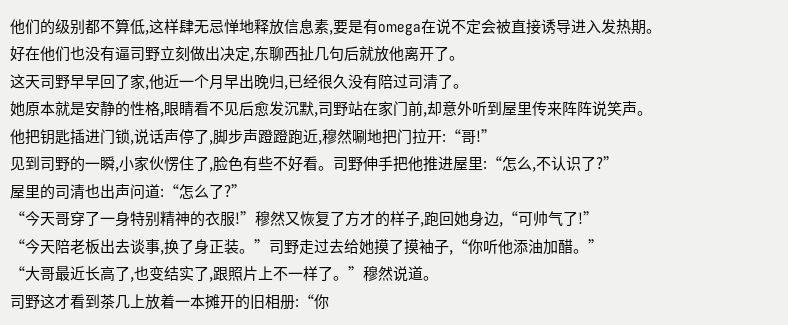他们的级别都不算低,这样肆无忌惮地释放信息素,要是有omega在说不定会被直接诱导进入发热期。
好在他们也没有逼司野立刻做出决定,东聊西扯几句后就放他离开了。
这天司野早早回了家,他近一个月早出晚归,已经很久没有陪过司清了。
她原本就是安静的性格,眼睛看不见后愈发沉默,司野站在家门前,却意外听到屋里传来阵阵说笑声。
他把钥匙插进门锁,说话声停了,脚步声蹬蹬跑近,穆然唰地把门拉开:“哥!”
见到司野的一瞬,小家伙愣住了,脸色有些不好看。司野伸手把他推进屋里:“怎么,不认识了?”
屋里的司清也出声问道:“怎么了?”
“今天哥穿了一身特别精神的衣服!”穆然又恢复了方才的样子,跑回她身边,“可帅气了!”
“今天陪老板出去谈事,换了身正装。”司野走过去给她摸了摸袖子,“你听他添油加醋。”
“大哥最近长高了,也变结实了,跟照片上不一样了。”穆然说道。
司野这才看到茶几上放着一本摊开的旧相册:“你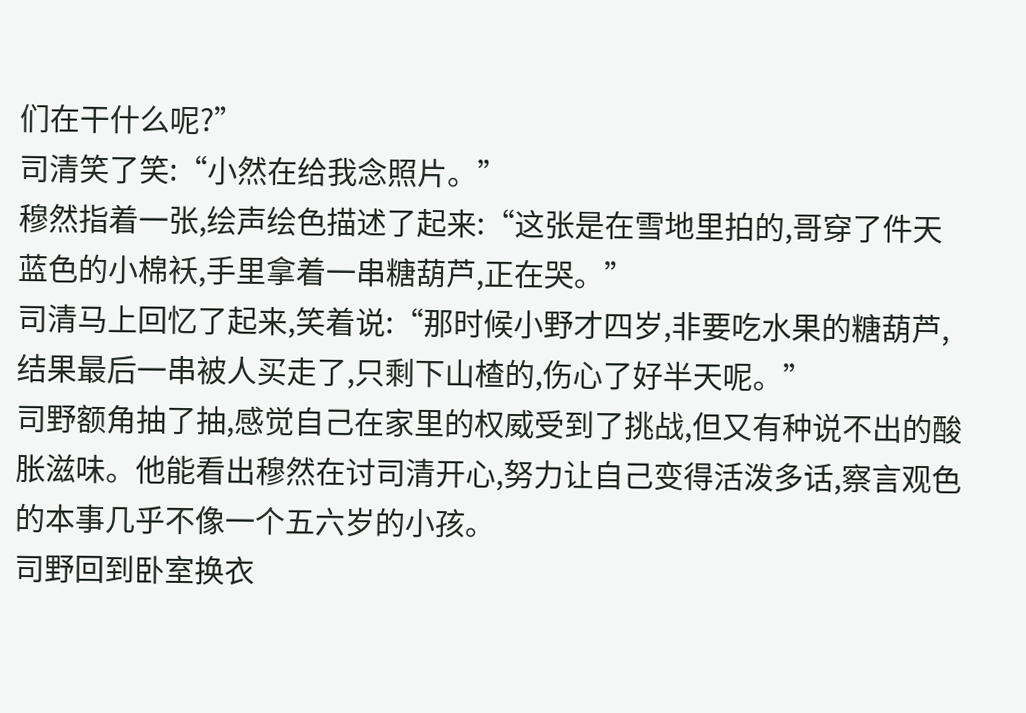们在干什么呢?”
司清笑了笑:“小然在给我念照片。”
穆然指着一张,绘声绘色描述了起来:“这张是在雪地里拍的,哥穿了件天蓝色的小棉袄,手里拿着一串糖葫芦,正在哭。”
司清马上回忆了起来,笑着说:“那时候小野才四岁,非要吃水果的糖葫芦,结果最后一串被人买走了,只剩下山楂的,伤心了好半天呢。”
司野额角抽了抽,感觉自己在家里的权威受到了挑战,但又有种说不出的酸胀滋味。他能看出穆然在讨司清开心,努力让自己变得活泼多话,察言观色的本事几乎不像一个五六岁的小孩。
司野回到卧室换衣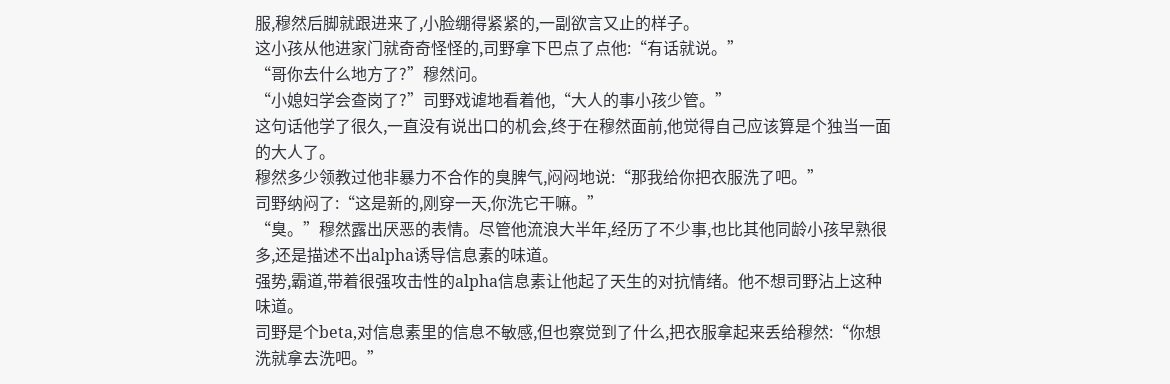服,穆然后脚就跟进来了,小脸绷得紧紧的,一副欲言又止的样子。
这小孩从他进家门就奇奇怪怪的,司野拿下巴点了点他:“有话就说。”
“哥你去什么地方了?”穆然问。
“小媳妇学会查岗了?”司野戏谑地看着他,“大人的事小孩少管。”
这句话他学了很久,一直没有说出口的机会,终于在穆然面前,他觉得自己应该算是个独当一面的大人了。
穆然多少领教过他非暴力不合作的臭脾气,闷闷地说:“那我给你把衣服洗了吧。”
司野纳闷了:“这是新的,刚穿一天,你洗它干嘛。”
“臭。”穆然露出厌恶的表情。尽管他流浪大半年,经历了不少事,也比其他同龄小孩早熟很多,还是描述不出alpha诱导信息素的味道。
强势,霸道,带着很强攻击性的alpha信息素让他起了天生的对抗情绪。他不想司野沾上这种味道。
司野是个beta,对信息素里的信息不敏感,但也察觉到了什么,把衣服拿起来丢给穆然:“你想洗就拿去洗吧。”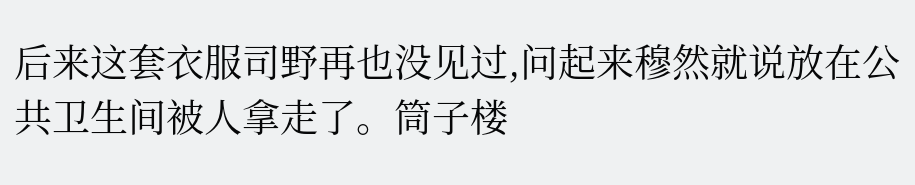后来这套衣服司野再也没见过,问起来穆然就说放在公共卫生间被人拿走了。筒子楼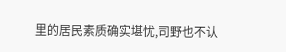里的居民素质确实堪忧,司野也不认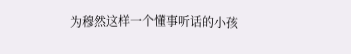为穆然这样一个懂事听话的小孩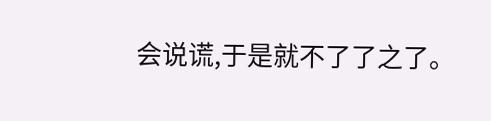会说谎,于是就不了了之了。